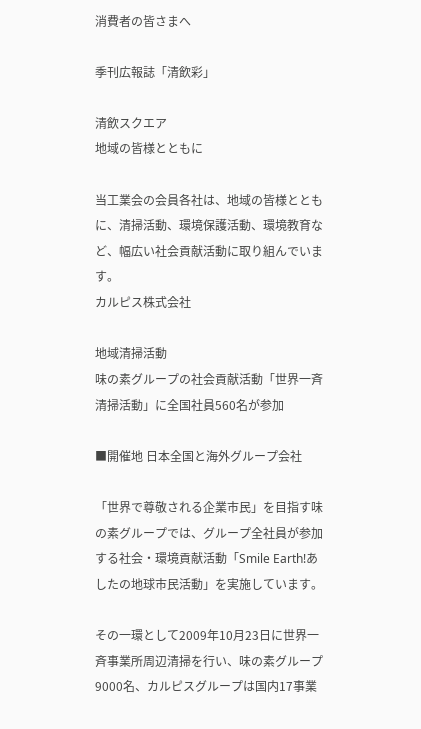消費者の皆さまへ

季刊広報誌「清飲彩」

清飲スクエア
地域の皆様とともに

当工業会の会員各社は、地域の皆様とともに、清掃活動、環境保護活動、環境教育など、幅広い社会貢献活動に取り組んでいます。
カルピス株式会社

地域清掃活動
味の素グループの社会貢献活動「世界一斉清掃活動」に全国社員560名が参加

■開催地 日本全国と海外グループ会社

「世界で尊敬される企業市民」を目指す味の素グループでは、グループ全社員が参加する社会・環境貢献活動「Smile Earth!あしたの地球市民活動」を実施しています。

その一環として2009年10月23日に世界一斉事業所周辺清掃を行い、味の素グループ9000名、カルピスグループは国内17事業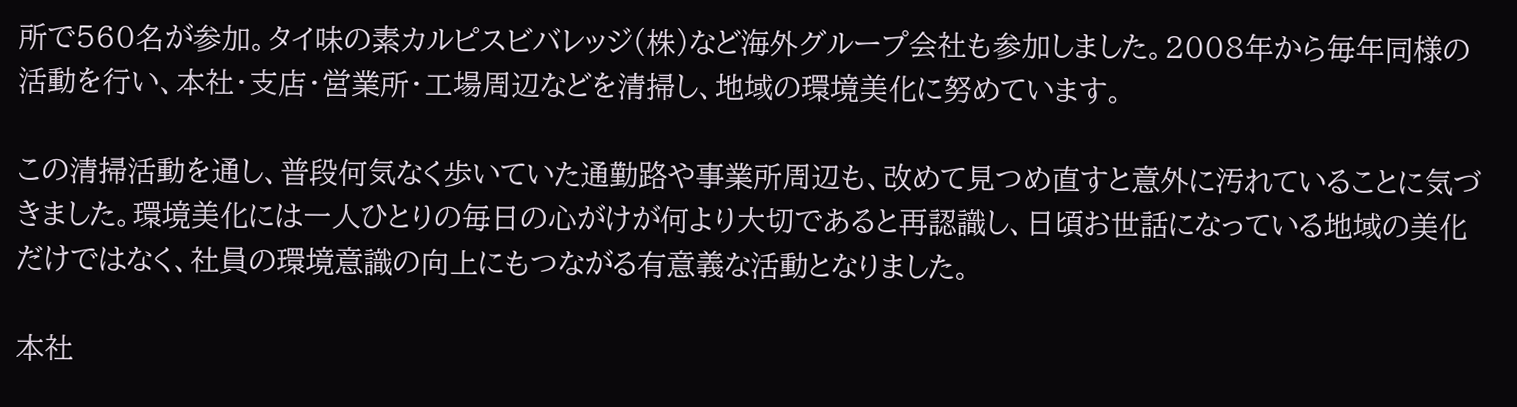所で560名が参加。タイ味の素カルピスビバレッジ(株)など海外グループ会社も参加しました。2008年から毎年同様の活動を行い、本社・支店・営業所・工場周辺などを清掃し、地域の環境美化に努めています。

この清掃活動を通し、普段何気なく歩いていた通勤路や事業所周辺も、改めて見つめ直すと意外に汚れていることに気づきました。環境美化には一人ひとりの毎日の心がけが何より大切であると再認識し、日頃お世話になっている地域の美化だけではなく、社員の環境意識の向上にもつながる有意義な活動となりました。

本社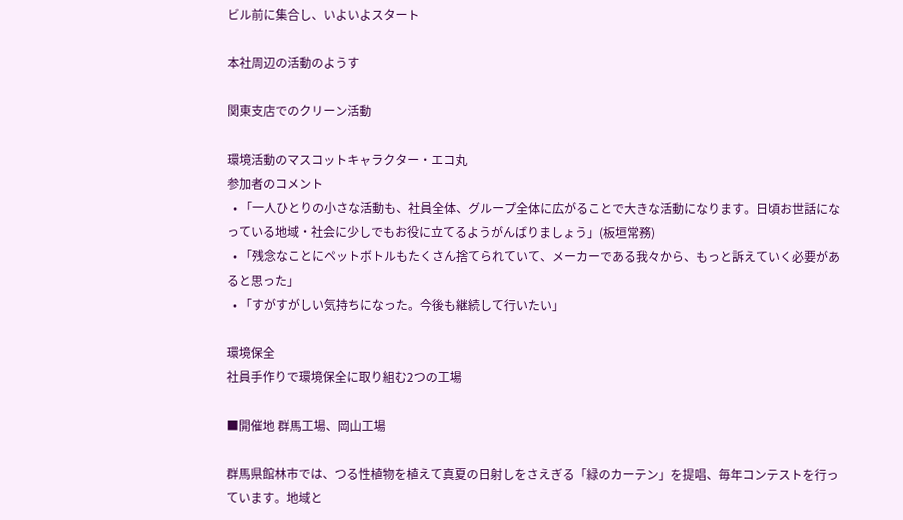ビル前に集合し、いよいよスタート

本社周辺の活動のようす

関東支店でのクリーン活動

環境活動のマスコットキャラクター・エコ丸
参加者のコメント
  • 「一人ひとりの小さな活動も、社員全体、グループ全体に広がることで大きな活動になります。日頃お世話になっている地域・社会に少しでもお役に立てるようがんばりましょう」(板垣常務)
  • 「残念なことにペットボトルもたくさん捨てられていて、メーカーである我々から、もっと訴えていく必要があると思った」
  • 「すがすがしい気持ちになった。今後も継続して行いたい」

環境保全
社員手作りで環境保全に取り組む2つの工場

■開催地 群馬工場、岡山工場

群馬県館林市では、つる性植物を植えて真夏の日射しをさえぎる「緑のカーテン」を提唱、毎年コンテストを行っています。地域と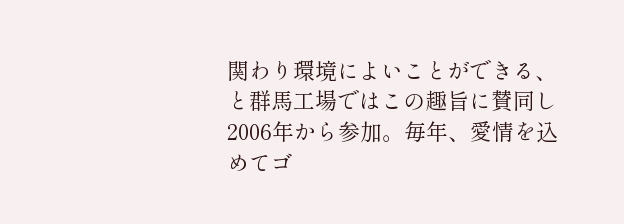関わり環境によいことができる、と群馬工場ではこの趣旨に賛同し2006年から参加。毎年、愛情を込めてゴ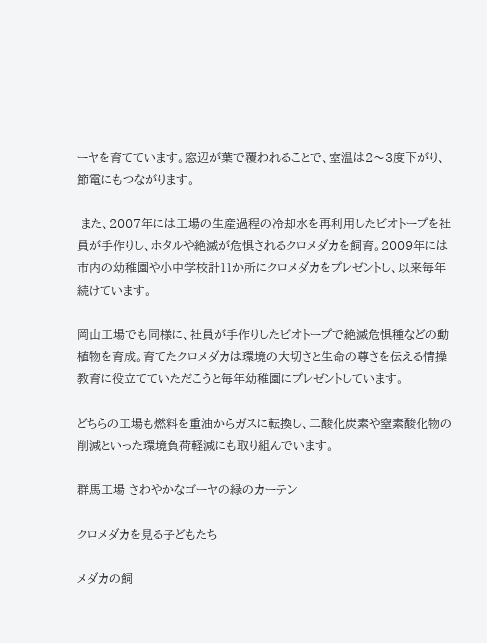ーヤを育てています。窓辺が葉で覆われることで、室温は2〜3度下がり、節電にもつながります。

 また、2007年には工場の生産過程の冷却水を再利用したビオトープを社員が手作りし、ホタルや絶滅が危惧されるクロメダカを飼育。2009年には市内の幼稚園や小中学校計11か所にクロメダカをプレゼントし、以来毎年続けています。

岡山工場でも同様に、社員が手作りしたビオトープで絶滅危惧種などの動植物を育成。育てたクロメダカは環境の大切さと生命の尊さを伝える情操教育に役立てていただこうと毎年幼稚園にプレゼントしています。

どちらの工場も燃料を重油からガスに転換し、二酸化炭素や窒素酸化物の削減といった環境負荷軽減にも取り組んでいます。

群馬工場 さわやかなゴーヤの緑のカーテン

クロメダカを見る子どもたち

メダカの飼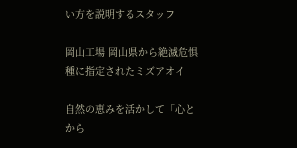い方を説明するスタッフ

岡山工場 岡山県から絶滅危惧種に指定されたミズアオイ

自然の恵みを活かして「心とから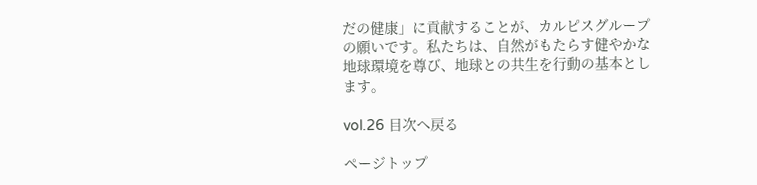だの健康」に貢献することが、カルピスグループの願いです。私たちは、自然がもたらす健やかな地球環境を尊び、地球との共生を行動の基本とします。

vol.26 目次へ戻る

ページトップ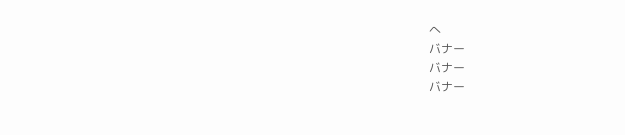へ
バナー
バナー
バナー